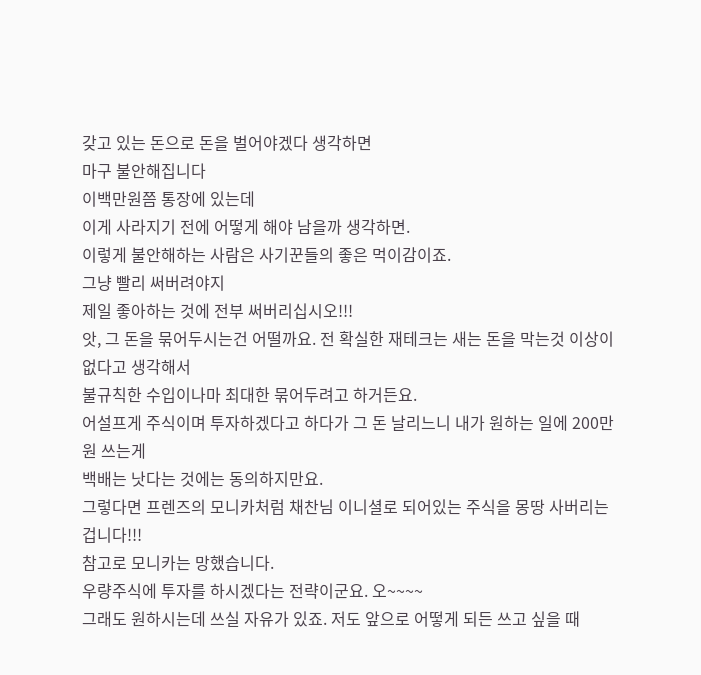갖고 있는 돈으로 돈을 벌어야겠다 생각하면
마구 불안해집니다
이백만원쯤 통장에 있는데
이게 사라지기 전에 어떻게 해야 남을까 생각하면.
이렇게 불안해하는 사람은 사기꾼들의 좋은 먹이감이죠.
그냥 빨리 써버려야지
제일 좋아하는 것에 전부 써버리십시오!!!
앗, 그 돈을 묶어두시는건 어떨까요. 전 확실한 재테크는 새는 돈을 막는것 이상이 없다고 생각해서
불규칙한 수입이나마 최대한 묶어두려고 하거든요.
어설프게 주식이며 투자하겠다고 하다가 그 돈 날리느니 내가 원하는 일에 200만원 쓰는게
백배는 낫다는 것에는 동의하지만요.
그렇다면 프렌즈의 모니카처럼 채찬님 이니셜로 되어있는 주식을 몽땅 사버리는겁니다!!!
참고로 모니카는 망했습니다.
우량주식에 투자를 하시겠다는 전략이군요. 오~~~~
그래도 원하시는데 쓰실 자유가 있죠. 저도 앞으로 어떻게 되든 쓰고 싶을 때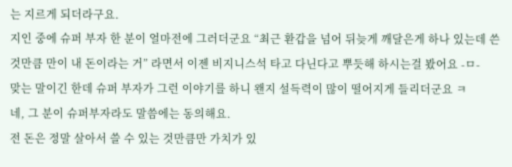는 지르게 되더라구요.
지인 중에 슈퍼 부자 한 분이 얼마전에 그러더군요 “최근 환갑을 넘어 뒤늦게 깨달은게 하나 있는데 쓴 것만큼 만이 내 돈이라는 거” 라면서 이젠 비지니스석 타고 다닌다고 뿌듯해 하시는걸 봤어요 -ㅁ-
맞는 말이긴 한데 슈퍼 부자가 그런 이야기를 하니 왠지 설득력이 많이 떨어지게 들리더군요 ㅋ
네, 그 분이 슈퍼부자라도 말씀에는 동의해요.
전 돈은 정말 살아서 쓸 수 있는 것만큼만 가치가 있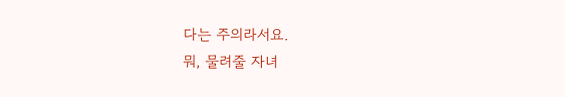다는 주의라서요.
뭐, 물려줄 자녀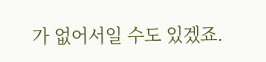가 없어서일 수도 있겠죠.